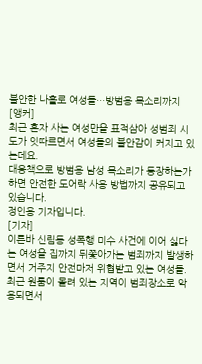불안한 나홀로 여성들…방범용 목소리까지
[앵커]
최근 혼자 사는 여성만을 표적삼아 성범죄 시도가 잇따르면서 여성들의 불안감이 커지고 있는데요.
대응책으로 방범용 남성 목소리가 등장하는가 하면 안전한 도어락 사용 방법까지 공유되고 있습니다.
정인용 기자입니다.
[기자]
이른바 신림동 성폭행 미수 사건에 이어 싫다는 여성을 집까지 뒤쫓아가는 범죄까지 발생하면서 거주지 안전마저 위협받고 있는 여성들.
최근 원룸이 몰려 있는 지역이 범죄장소로 악용되면서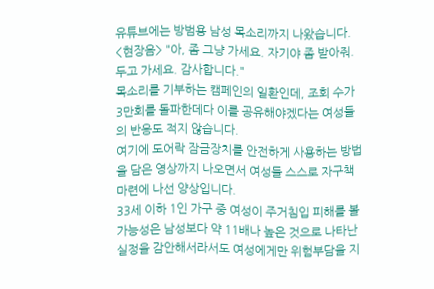유튜브에는 방범용 남성 목소리까지 나왔습니다.
<현장음> "아, 좀 그냥 가세요. 자기야 좀 받아줘. 두고 가세요. 감사합니다."
목소리를 기부하는 캠페인의 일환인데, 조회 수가 3만회를 돌파한데다 이를 공유해야겠다는 여성들의 반응도 적지 않습니다.
여기에 도어락 잠금장치를 안전하게 사용하는 방법을 담은 영상까지 나오면서 여성들 스스로 자구책 마련에 나선 양상입니다.
33세 이하 1인 가구 중 여성이 주거침입 피해를 볼 가능성은 남성보다 약 11배나 높은 것으로 나타난 실정을 감안해서라서도 여성에게만 위험부담을 지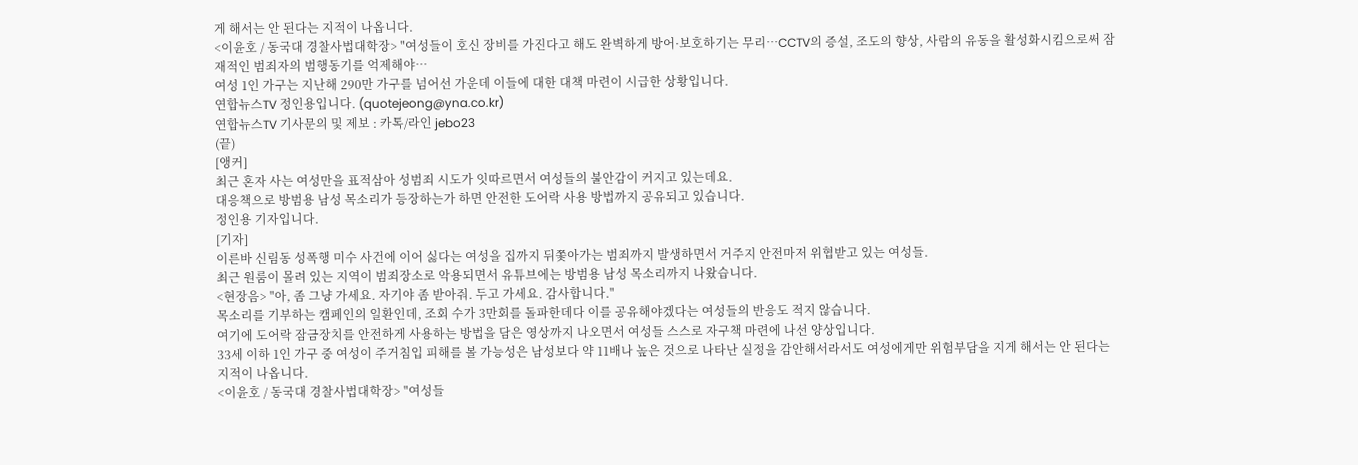게 해서는 안 된다는 지적이 나옵니다.
<이윤호 / 동국대 경찰사법대학장> "여성들이 호신 장비를 가진다고 해도 완벽하게 방어·보호하기는 무리…CCTV의 증설, 조도의 향상, 사람의 유동을 활성화시킴으로써 잠재적인 범죄자의 범행동기를 억제해야…
여성 1인 가구는 지난해 290만 가구를 넘어선 가운데 이들에 대한 대책 마련이 시급한 상황입니다.
연합뉴스TV 정인용입니다. (quotejeong@yna.co.kr)
연합뉴스TV 기사문의 및 제보 : 카톡/라인 jebo23
(끝)
[앵커]
최근 혼자 사는 여성만을 표적삼아 성범죄 시도가 잇따르면서 여성들의 불안감이 커지고 있는데요.
대응책으로 방범용 남성 목소리가 등장하는가 하면 안전한 도어락 사용 방법까지 공유되고 있습니다.
정인용 기자입니다.
[기자]
이른바 신림동 성폭행 미수 사건에 이어 싫다는 여성을 집까지 뒤쫓아가는 범죄까지 발생하면서 거주지 안전마저 위협받고 있는 여성들.
최근 원룸이 몰려 있는 지역이 범죄장소로 악용되면서 유튜브에는 방범용 남성 목소리까지 나왔습니다.
<현장음> "아, 좀 그냥 가세요. 자기야 좀 받아줘. 두고 가세요. 감사합니다."
목소리를 기부하는 캠페인의 일환인데, 조회 수가 3만회를 돌파한데다 이를 공유해야겠다는 여성들의 반응도 적지 않습니다.
여기에 도어락 잠금장치를 안전하게 사용하는 방법을 담은 영상까지 나오면서 여성들 스스로 자구책 마련에 나선 양상입니다.
33세 이하 1인 가구 중 여성이 주거침입 피해를 볼 가능성은 남성보다 약 11배나 높은 것으로 나타난 실정을 감안해서라서도 여성에게만 위험부담을 지게 해서는 안 된다는 지적이 나옵니다.
<이윤호 / 동국대 경찰사법대학장> "여성들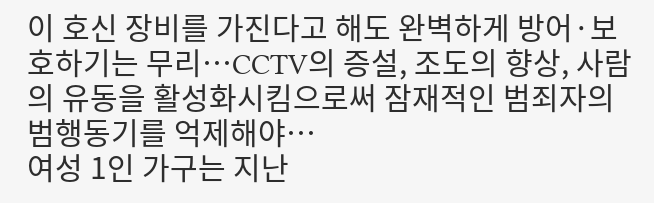이 호신 장비를 가진다고 해도 완벽하게 방어·보호하기는 무리…CCTV의 증설, 조도의 향상, 사람의 유동을 활성화시킴으로써 잠재적인 범죄자의 범행동기를 억제해야…
여성 1인 가구는 지난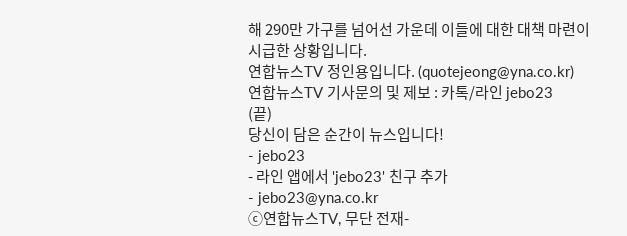해 290만 가구를 넘어선 가운데 이들에 대한 대책 마련이 시급한 상황입니다.
연합뉴스TV 정인용입니다. (quotejeong@yna.co.kr)
연합뉴스TV 기사문의 및 제보 : 카톡/라인 jebo23
(끝)
당신이 담은 순간이 뉴스입니다!
- jebo23
- 라인 앱에서 'jebo23' 친구 추가
- jebo23@yna.co.kr
ⓒ연합뉴스TV, 무단 전재-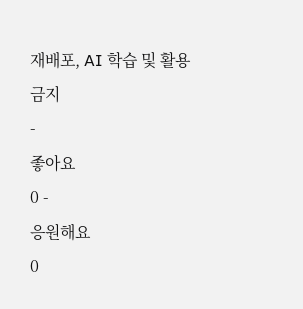재배포, AI 학습 및 활용 금지
-
좋아요
0 -
응원해요
0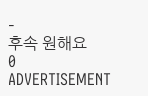-
후속 원해요
0
ADVERTISEMENT